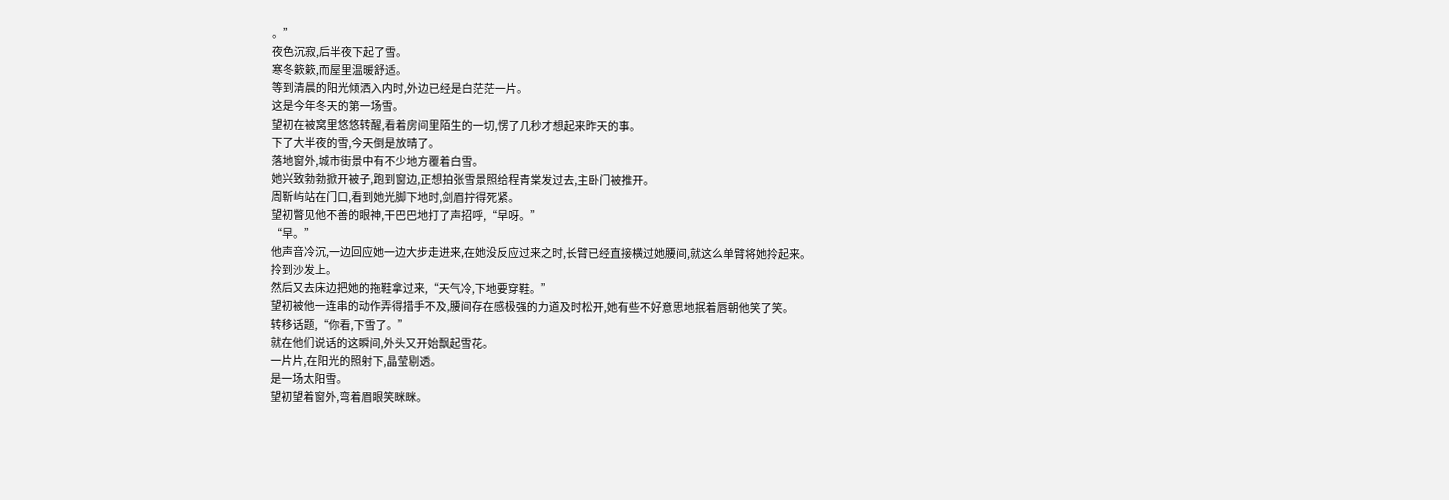。”
夜色沉寂,后半夜下起了雪。
寒冬簌簌,而屋里温暖舒适。
等到清晨的阳光倾洒入内时,外边已经是白茫茫一片。
这是今年冬天的第一场雪。
望初在被窝里悠悠转醒,看着房间里陌生的一切,愣了几秒才想起来昨天的事。
下了大半夜的雪,今天倒是放晴了。
落地窗外,城市街景中有不少地方覆着白雪。
她兴致勃勃掀开被子,跑到窗边,正想拍张雪景照给程青棠发过去,主卧门被推开。
周靳屿站在门口,看到她光脚下地时,剑眉拧得死紧。
望初瞥见他不善的眼神,干巴巴地打了声招呼,“早呀。”
“早。”
他声音冷沉,一边回应她一边大步走进来,在她没反应过来之时,长臂已经直接横过她腰间,就这么单臂将她拎起来。
拎到沙发上。
然后又去床边把她的拖鞋拿过来,“天气冷,下地要穿鞋。”
望初被他一连串的动作弄得措手不及,腰间存在感极强的力道及时松开,她有些不好意思地抿着唇朝他笑了笑。
转移话题,“你看,下雪了。”
就在他们说话的这瞬间,外头又开始飘起雪花。
一片片,在阳光的照射下,晶莹剔透。
是一场太阳雪。
望初望着窗外,弯着眉眼笑眯眯。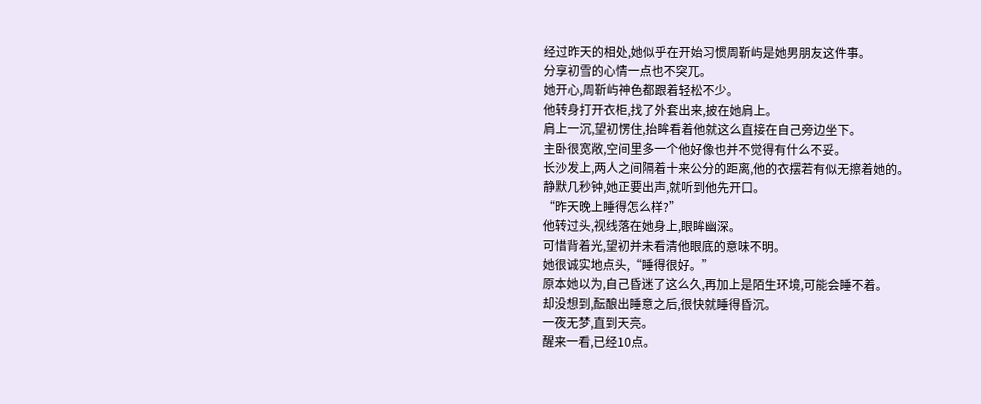经过昨天的相处,她似乎在开始习惯周靳屿是她男朋友这件事。
分享初雪的心情一点也不突兀。
她开心,周靳屿神色都跟着轻松不少。
他转身打开衣柜,找了外套出来,披在她肩上。
肩上一沉,望初愣住,抬眸看着他就这么直接在自己旁边坐下。
主卧很宽敞,空间里多一个他好像也并不觉得有什么不妥。
长沙发上,两人之间隔着十来公分的距离,他的衣摆若有似无擦着她的。
静默几秒钟,她正要出声,就听到他先开口。
“昨天晚上睡得怎么样?”
他转过头,视线落在她身上,眼眸幽深。
可惜背着光,望初并未看清他眼底的意味不明。
她很诚实地点头,“睡得很好。”
原本她以为,自己昏迷了这么久,再加上是陌生环境,可能会睡不着。
却没想到,酝酿出睡意之后,很快就睡得昏沉。
一夜无梦,直到天亮。
醒来一看,已经10点。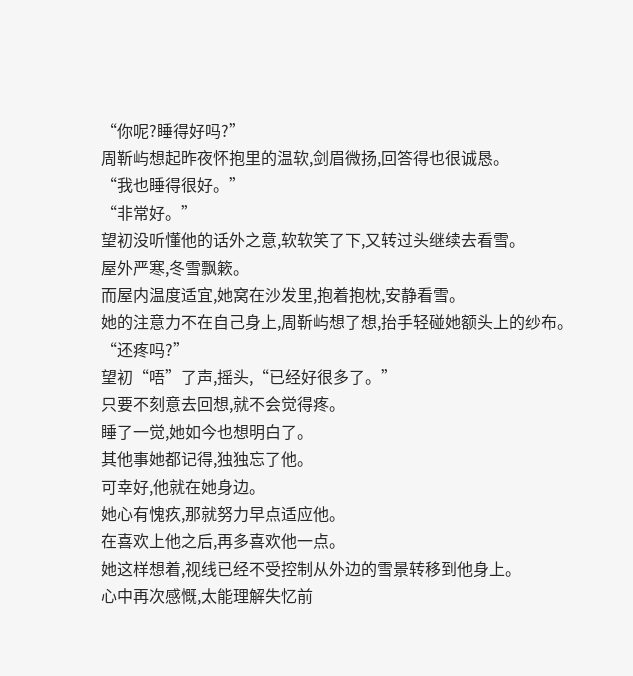“你呢?睡得好吗?”
周靳屿想起昨夜怀抱里的温软,剑眉微扬,回答得也很诚恳。
“我也睡得很好。”
“非常好。”
望初没听懂他的话外之意,软软笑了下,又转过头继续去看雪。
屋外严寒,冬雪飘簌。
而屋内温度适宜,她窝在沙发里,抱着抱枕,安静看雪。
她的注意力不在自己身上,周靳屿想了想,抬手轻碰她额头上的纱布。
“还疼吗?”
望初“唔”了声,摇头,“已经好很多了。”
只要不刻意去回想,就不会觉得疼。
睡了一觉,她如今也想明白了。
其他事她都记得,独独忘了他。
可幸好,他就在她身边。
她心有愧疚,那就努力早点适应他。
在喜欢上他之后,再多喜欢他一点。
她这样想着,视线已经不受控制从外边的雪景转移到他身上。
心中再次感慨,太能理解失忆前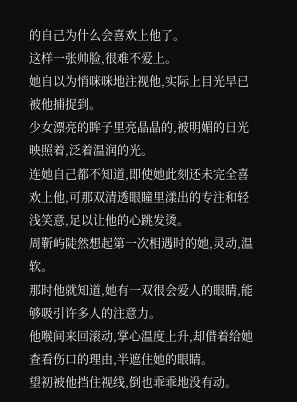的自己为什么会喜欢上他了。
这样一张帅脸,很难不爱上。
她自以为悄咪咪地注视他,实际上目光早已被他捕捉到。
少女漂亮的眸子里亮晶晶的,被明媚的日光映照着,泛着温润的光。
连她自己都不知道,即使她此刻还未完全喜欢上他,可那双清透眼瞳里漾出的专注和轻浅笑意,足以让他的心跳发烫。
周靳屿陡然想起第一次相遇时的她,灵动,温软。
那时他就知道,她有一双很会爱人的眼睛,能够吸引许多人的注意力。
他喉间来回滚动,掌心温度上升,却借着给她查看伤口的理由,半遮住她的眼睛。
望初被他挡住视线,倒也乖乖地没有动。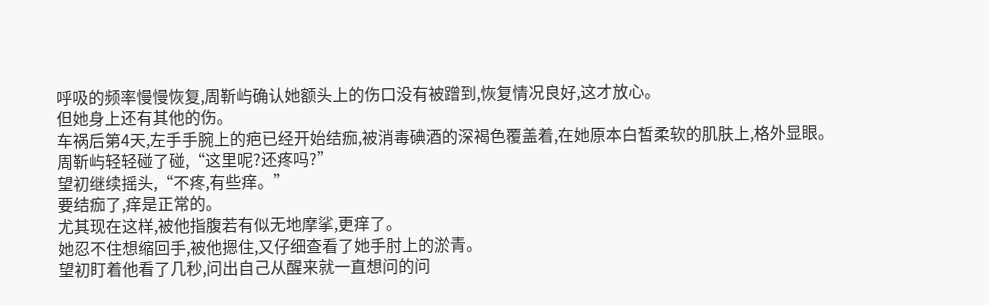呼吸的频率慢慢恢复,周靳屿确认她额头上的伤口没有被蹭到,恢复情况良好,这才放心。
但她身上还有其他的伤。
车祸后第4天,左手手腕上的疤已经开始结痂,被消毒碘酒的深褐色覆盖着,在她原本白皙柔软的肌肤上,格外显眼。
周靳屿轻轻碰了碰,“这里呢?还疼吗?”
望初继续摇头,“不疼,有些痒。”
要结痂了,痒是正常的。
尤其现在这样,被他指腹若有似无地摩挲,更痒了。
她忍不住想缩回手,被他摁住,又仔细查看了她手肘上的淤青。
望初盯着他看了几秒,问出自己从醒来就一直想问的问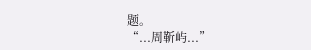题。
“...周靳屿...”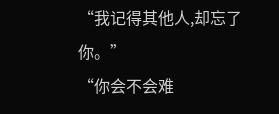“我记得其他人,却忘了你。”
“你会不会难